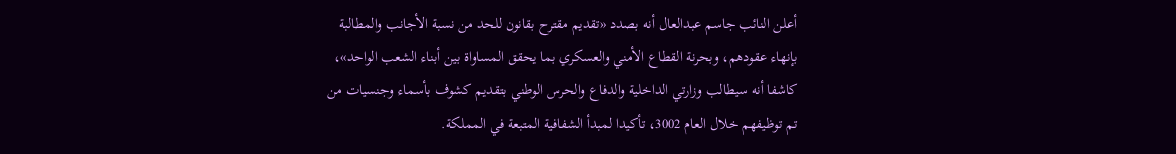أعلن النائب جاسم عبدالعال أنه بصدد «تقديم مقترح بقانون للحد من نسبة الأجانب والمطالبة بإنهاء عقودهم، وبحرنة القطاع الأمني والعسكري بما يحقق المساواة بين أبناء الشعب الواحد»، كاشفا أنه سيطالب وزارتي الداخلية والدفاع والحرس الوطني بتقديم كشوف بأسماء وجنسيات من تم توظيفهم خلال العام 3002، تأكيدا لمبدأ الشفافية المتبعة في المملكة.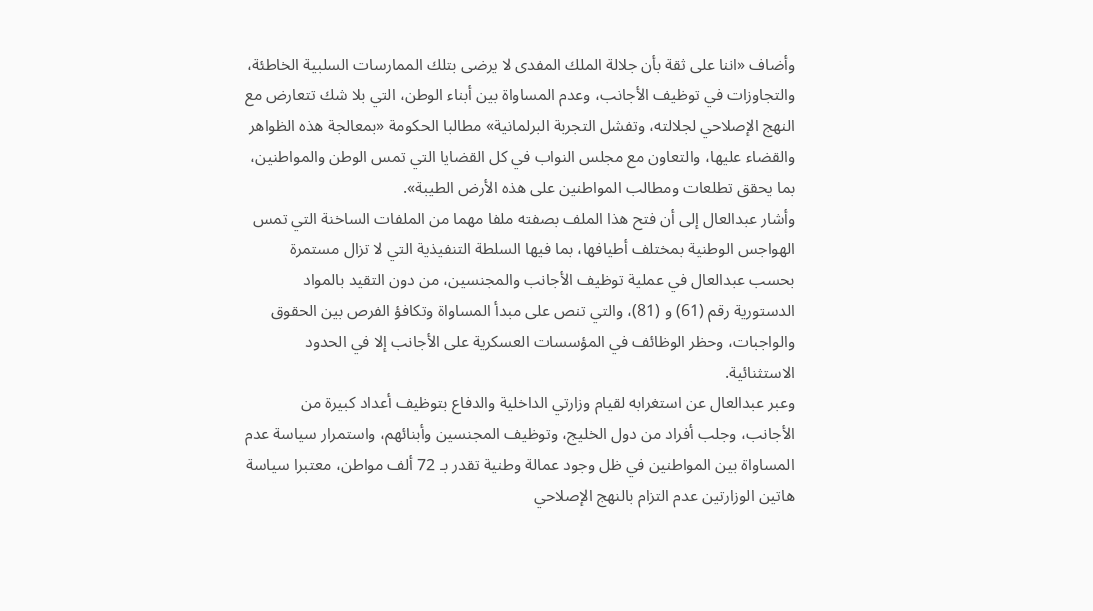وأضاف «اننا على ثقة بأن جلالة الملك المفدى لا يرضى بتلك الممارسات السلبية الخاطئة، والتجاوزات في توظيف الأجانب، وعدم المساواة بين أبناء الوطن، التي بلا شك تتعارض مع النهج الإصلاحي لجلالته، وتفشل التجربة البرلمانية» مطالبا الحكومة «بمعالجة هذه الظواهر والقضاء عليها، والتعاون مع مجلس النواب في كل القضايا التي تمس الوطن والمواطنين، بما يحقق تطلعات ومطالب المواطنين على هذه الأرض الطيبة».
وأشار عبدالعال إلى أن فتح هذا الملف بصفته ملفا مهما من الملفات الساخنة التي تمس الهواجس الوطنية بمختلف أطيافها، بما فيها السلطة التنفيذية التي لا تزال مستمرة بحسب عبدالعال في عملية توظيف الأجانب والمجنسين، من دون التقيد بالمواد الدستورية رقم (61) و (81)، والتي تنص على مبدأ المساواة وتكافؤ الفرص بين الحقوق والواجبات، وحظر الوظائف في المؤسسات العسكرية على الأجانب إلا في الحدود الاستثنائية.
وعبر عبدالعال عن استغرابه لقيام وزارتي الداخلية والدفاع بتوظيف أعداد كبيرة من الأجانب، وجلب أفراد من دول الخليج، وتوظيف المجنسين وأبنائهم، واستمرار سياسة عدم المساواة بين المواطنين في ظل وجود عمالة وطنية تقدر بـ 72 ألف مواطن، معتبرا سياسة هاتين الوزارتين عدم التزام بالنهج الإصلاحي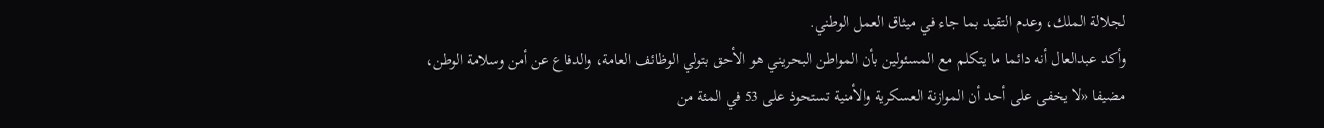لجلالة الملك، وعدم التقيد بما جاء في ميثاق العمل الوطني.
وأكد عبدالعال أنه دائما ما يتكلم مع المسئولين بأن المواطن البحريني هو الأحق بتولي الوظائف العامة، والدفاع عن أمن وسلامة الوطن، مضيفا «لا يخفى على أحد أن الموازنة العسكرية والأمنية تستحوذ على 53 في المئة من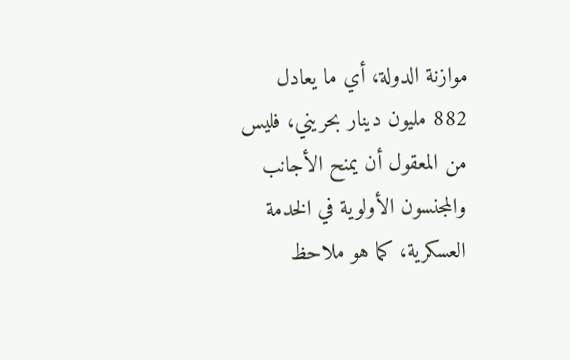موازنة الدولة، أي ما يعادل 882 مليون دينار بحريني، فليس من المعقول أن يمنح الأجانب والمجنسون الأولوية في الخدمة العسكرية، كما هو ملاحظ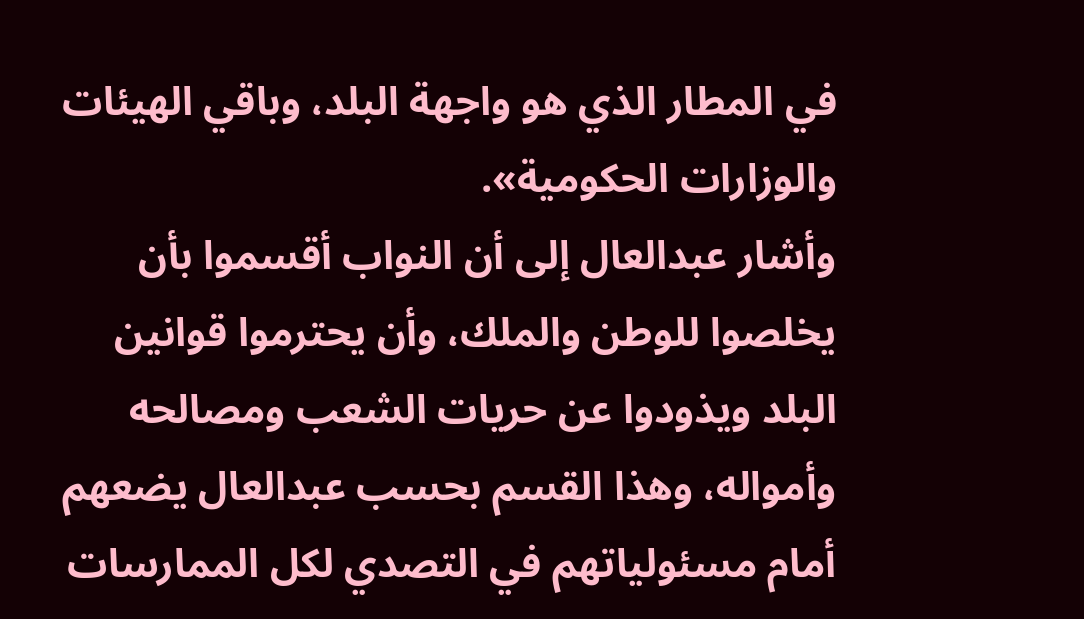في المطار الذي هو واجهة البلد، وباقي الهيئات والوزارات الحكومية».
وأشار عبدالعال إلى أن النواب أقسموا بأن يخلصوا للوطن والملك، وأن يحترموا قوانين البلد ويذودوا عن حريات الشعب ومصالحه وأمواله، وهذا القسم بحسب عبدالعال يضعهم أمام مسئولياتهم في التصدي لكل الممارسات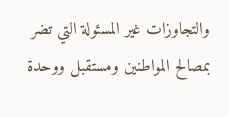والتجاوزات غير المسئولة التي تضر بمصالح المواطنين ومستقبل ووحدة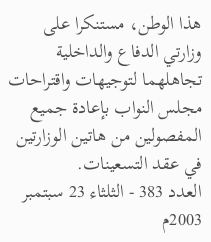هذا الوطن، مستنكرا على وزارتي الدفاع والداخلية تجاهلهما لتوجيهات واقتراحات مجلس النواب بإعادة جميع المفصولين من هاتين الوزارتين في عقد التسعينات.
العدد 383 - الثلثاء 23 سبتمبر 2003م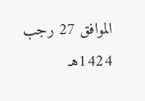الموافق 27 رجب 1424هـ